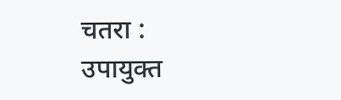चतरा : उपायुक्त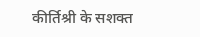कीर्तिश्री के सशक्त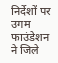निर्देशों पर उगम फाउंडेशन ने जिले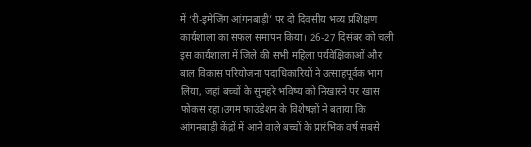में ‘री-इमेजिंग आंगनबाड़ी’ पर दो दिवसीय भव्य प्रशिक्षण कार्यशाला का सफल समापन किया। 26-27 दिसंबर को चली इस कार्यशाला में जिले की सभी महिला पर्यवेक्षिकाओं और बाल विकास परियोजना पदाधिकारियों ने उत्साहपूर्वक भाग लिया, जहां बच्चों के सुनहरे भविष्य को निखारने पर खास फोकस रहा।उगम फाउंडेशन के विशेषज्ञों ने बताया कि आंगनबाड़ी केंद्रों में आने वाले बच्चों के प्रारंभिक वर्ष सबसे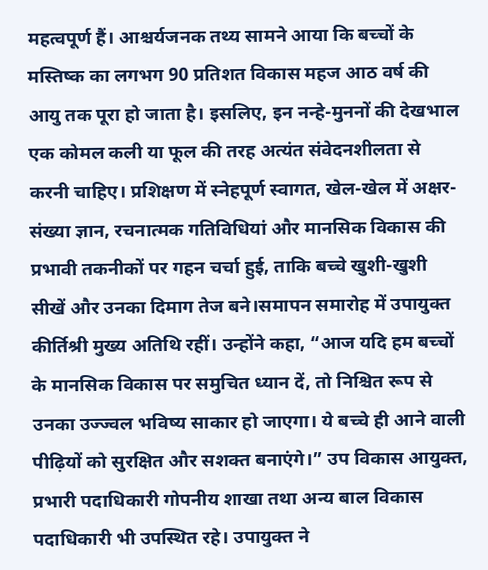महत्वपूर्ण हैं। आश्चर्यजनक तथ्य सामने आया कि बच्चों के मस्तिष्क का लगभग 90 प्रतिशत विकास महज आठ वर्ष की आयु तक पूरा हो जाता है। इसलिए, इन नन्हे-मुननों की देखभाल एक कोमल कली या फूल की तरह अत्यंत संवेदनशीलता से करनी चाहिए। प्रशिक्षण में स्नेहपूर्ण स्वागत, खेल-खेल में अक्षर-संख्या ज्ञान, रचनात्मक गतिविधियां और मानसिक विकास की प्रभावी तकनीकों पर गहन चर्चा हुई, ताकि बच्चे खुशी-खुशी सीखें और उनका दिमाग तेज बने।समापन समारोह में उपायुक्त कीर्तिश्री मुख्य अतिथि रहीं। उन्होंने कहा, “आज यदि हम बच्चों के मानसिक विकास पर समुचित ध्यान दें, तो निश्चित रूप से उनका उज्ज्वल भविष्य साकार हो जाएगा। ये बच्चे ही आने वाली पीढ़ियों को सुरक्षित और सशक्त बनाएंगे।” उप विकास आयुक्त, प्रभारी पदाधिकारी गोपनीय शाखा तथा अन्य बाल विकास पदाधिकारी भी उपस्थित रहे। उपायुक्त ने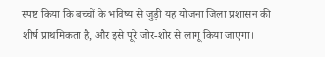स्पष्ट किया कि बच्चों के भविष्य से जुड़ी यह योजना जिला प्रशासन की शीर्ष प्राथमिकता है, और इसे पूरे जोर-शोर से लागू किया जाएगा।